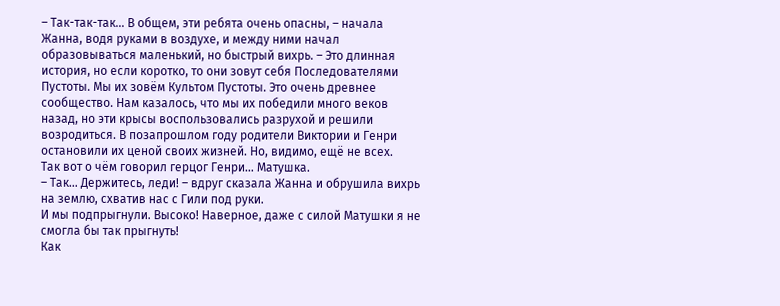– Так-так-так… В общем, эти ребята очень опасны, – начала Жанна, водя руками в воздухе, и между ними начал образовываться маленький, но быстрый вихрь. – Это длинная история, но если коротко, то они зовут себя Последователями Пустоты. Мы их зовём Культом Пустоты. Это очень древнее сообщество. Нам казалось, что мы их победили много веков назад, но эти крысы воспользовались разрухой и решили возродиться. В позапрошлом году родители Виктории и Генри остановили их ценой своих жизней. Но, видимо, ещё не всех.
Так вот о чём говорил герцог Генри… Матушка.
– Так… Держитесь, леди! – вдруг сказала Жанна и обрушила вихрь на землю, схватив нас с Гили под руки.
И мы подпрыгнули. Высоко! Наверное, даже с силой Матушки я не смогла бы так прыгнуть!
Как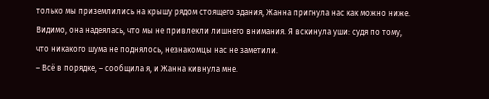только мы приземлились на крышу рядом стоящего здания, Жанна пригнула нас как можно ниже. Видимо, она надеялась, что мы не привлекли лишнего внимания. Я вскинула уши: судя по тому, что никакого шума не поднялось, незнакомцы нас не заметили.
– Всё в порядке, – сообщила я, и Жанна кивнула мне.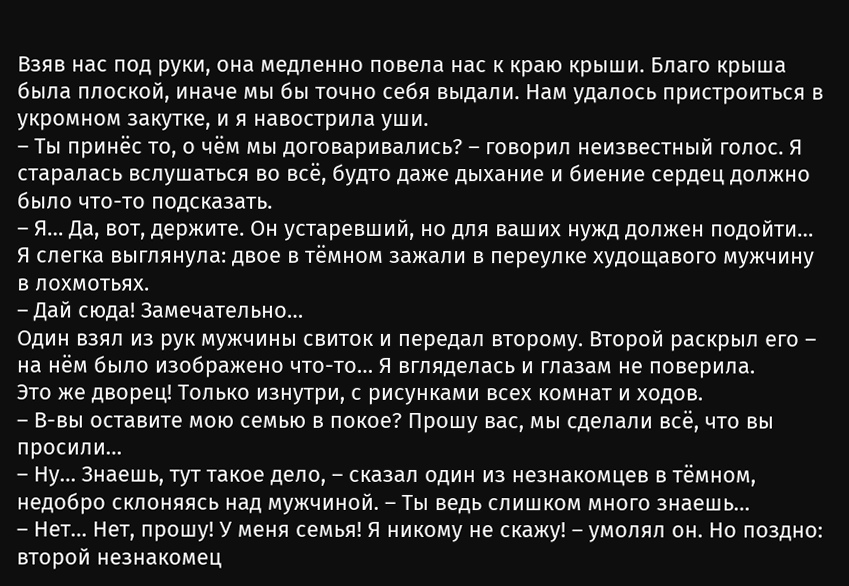Взяв нас под руки, она медленно повела нас к краю крыши. Благо крыша была плоской, иначе мы бы точно себя выдали. Нам удалось пристроиться в укромном закутке, и я навострила уши.
– Ты принёс то, о чём мы договаривались? – говорил неизвестный голос. Я старалась вслушаться во всё, будто даже дыхание и биение сердец должно было что-то подсказать.
– Я… Да, вот, держите. Он устаревший, но для ваших нужд должен подойти…
Я слегка выглянула: двое в тёмном зажали в переулке худощавого мужчину в лохмотьях.
– Дай сюда! Замечательно…
Один взял из рук мужчины свиток и передал второму. Второй раскрыл его – на нём было изображено что-то… Я вгляделась и глазам не поверила.
Это же дворец! Только изнутри, с рисунками всех комнат и ходов.
– В-вы оставите мою семью в покое? Прошу вас, мы сделали всё, что вы просили…
– Ну… Знаешь, тут такое дело, – сказал один из незнакомцев в тёмном, недобро склоняясь над мужчиной. – Ты ведь слишком много знаешь…
– Нет… Нет, прошу! У меня семья! Я никому не скажу! – умолял он. Но поздно: второй незнакомец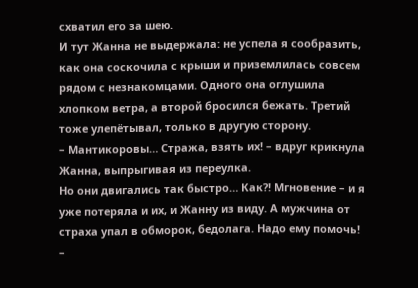схватил его за шею.
И тут Жанна не выдержала: не успела я сообразить, как она соскочила с крыши и приземлилась совсем рядом с незнакомцами. Одного она оглушила хлопком ветра, а второй бросился бежать. Третий тоже улепётывал, только в другую сторону.
– Мантикоровы… Стража, взять их! – вдруг крикнула Жанна, выпрыгивая из переулка.
Но они двигались так быстро… Как?! Мгновение – и я уже потеряла и их, и Жанну из виду. А мужчина от страха упал в обморок, бедолага. Надо ему помочь!
–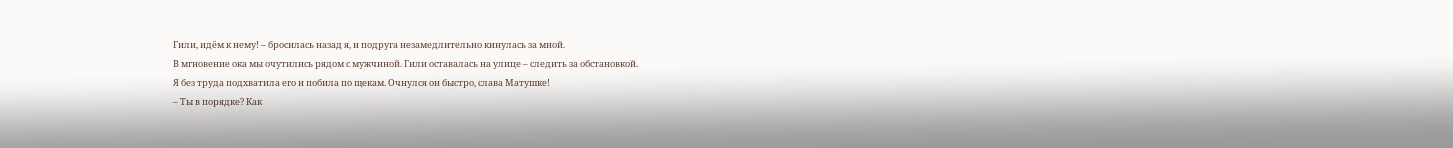Гили, идём к нему! – бросилась назад я, и подруга незамедлительно кинулась за мной.
В мгновение ока мы очутились рядом с мужчиной. Гили оставалась на улице – следить за обстановкой.
Я без труда подхватила его и побила по щекам. Очнулся он быстро, слава Матушке!
– Ты в порядке? Как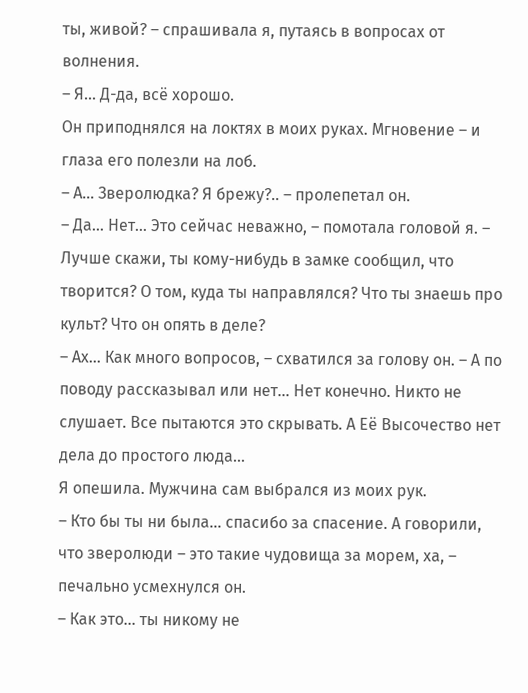ты, живой? – спрашивала я, путаясь в вопросах от волнения.
– Я… Д-да, всё хорошо.
Он приподнялся на локтях в моих руках. Мгновение – и глаза его полезли на лоб.
– А… Зверолюдка? Я брежу?.. – пролепетал он.
– Да… Нет… Это сейчас неважно, – помотала головой я. – Лучше скажи, ты кому-нибудь в замке сообщил, что творится? О том, куда ты направлялся? Что ты знаешь про культ? Что он опять в деле?
– Ах… Как много вопросов, – схватился за голову он. – А по поводу рассказывал или нет… Нет конечно. Никто не слушает. Все пытаются это скрывать. А Её Высочество нет дела до простого люда…
Я опешила. Мужчина сам выбрался из моих рук.
– Кто бы ты ни была… спасибо за спасение. А говорили, что зверолюди – это такие чудовища за морем, ха, – печально усмехнулся он.
– Как это… ты никому не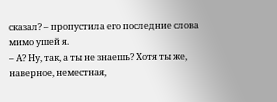сказал? – пропустила его последние слова мимо ушей я.
– А? Ну, так, а ты не знаешь? Хотя ты же, наверное, неместная,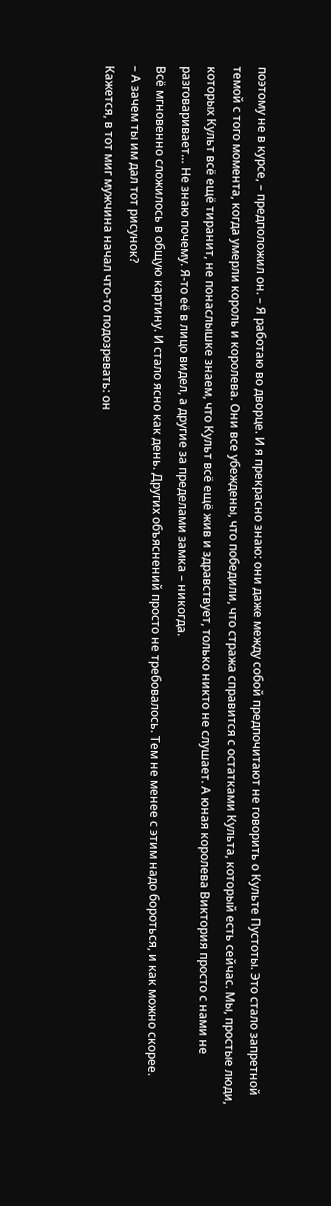поэтому не в курсе, – предположил он. – Я работаю во дворце. И я прекрасно знаю: они даже между собой предпочитают не говорить о Культе Пустоты. Это стало запретной темой с того момента, когда умерли король и королева. Они все убеждены, что победили, что стража справится с остатками Культа, который есть сейчас. Мы, простые люди, которых Культ всё ещё тиранит, не понаслышке знаем, что Культ всё ещё жив и здравствует, только никто не слушает. А юная королева Виктория просто с нами не разговаривает… Не знаю почему. Я-то её в лицо видел, а другие за пределами замка – никогда.
Всё мгновенно сложилось в общую картину. И стало ясно как день. Других объяснений просто не требовалось. Тем не менее с этим надо бороться, и как можно скорее.
– А зачем ты им дал тот рисунок?
Кажется, в тот миг мужчина начал что-то подозревать: он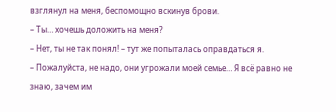взглянул на меня, беспомощно вскинув брови.
– Ты… хочешь доложить на меня?
– Нет, ты не так понял! – тут же попыталась оправдаться я.
– Пожалуйста, не надо, они угрожали моей семье… Я всё равно не знаю, зачем им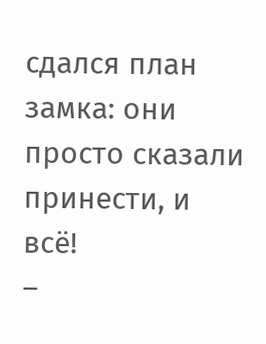сдался план замка: они просто сказали принести, и всё!
–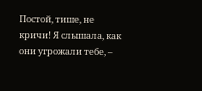Постой, тише, не кричи! Я слышала, как они угрожали тебе, –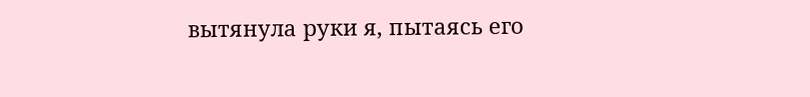вытянула руки я, пытаясь его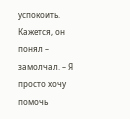успокоить. Кажется, он понял – замолчал. – Я просто хочу помочь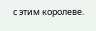с этим королеве.